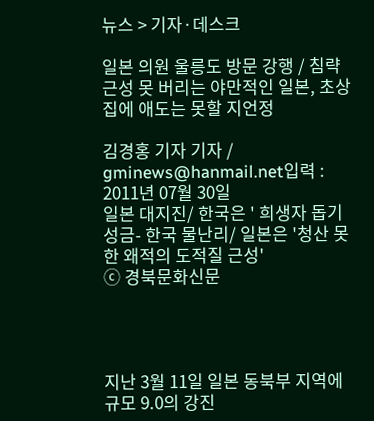뉴스 > 기자·데스크

일본 의원 울릉도 방문 강행 / 침략 근성 못 버리는 야만적인 일본, 초상집에 애도는 못할 지언정

김경홍 기자 기자 / gminews@hanmail.net입력 : 2011년 07월 30일
일본 대지진/ 한국은 ' 희생자 돕기 성금- 한국 물난리/ 일본은 '청산 못한 왜적의 도적질 근성'
ⓒ 경북문화신문




지난 3월 11일 일본 동북부 지역에 규모 9.0의 강진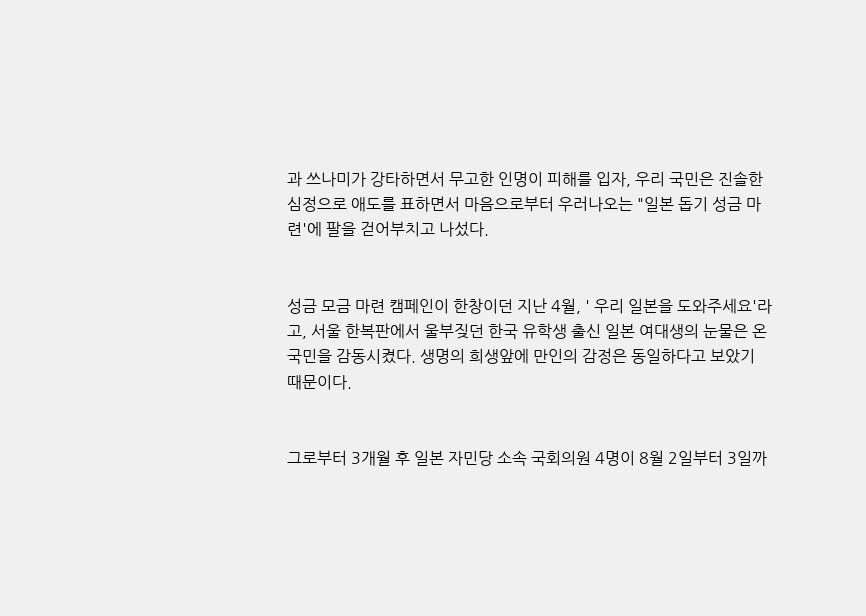과 쓰나미가 강타하면서 무고한 인명이 피해를 입자, 우리 국민은 진솔한 심정으로 애도를 표하면서 마음으로부터 우러나오는 "일본 돕기 성금 마련'에 팔을 걷어부치고 나섰다.


성금 모금 마련 캠페인이 한창이던 지난 4월, ' 우리 일본을 도와주세요'라고, 서울 한복판에서 울부짖던 한국 유학생 출신 일본 여대생의 눈물은 온 국민을 감동시켰다. 생명의 희생앞에 만인의 감정은 동일하다고 보았기 때문이다.


그로부터 3개월 후 일본 자민당 소속 국회의원 4명이 8월 2일부터 3일까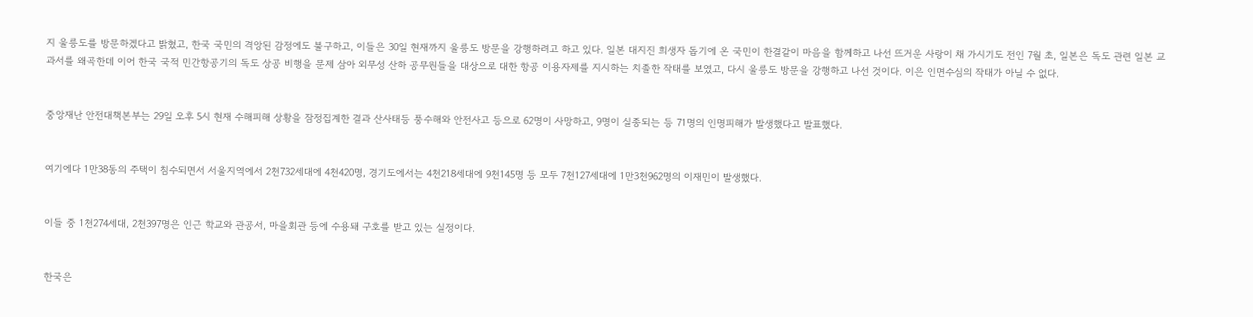지 울릉도를 방문하겠다고 밝혔고, 한국 국민의 격앙된 감정에도 불구하고, 이들은 30일 현재까지 울릉도 방문을 강행하려고 하고 있다. 일본 대지진 희생자 돕기에 온 국민이 한결같이 마음을 함께하고 나선 뜨거운 사랑이 채 가시기도 전인 7월 초, 일본은 독도 관련 일본 교과서를 왜곡한데 이어 한국 국적 민간항공기의 독도 상공 비행을 문제 삼아 외무성 산하 공무원들을 대상으로 대한 항공 이용자제를 지시하는 치졸한 작태를 보였고, 다시 울릉도 방문을 강행하고 나선 것이다. 이은 인면수심의 작태가 아닐 수 없다.


중앙재난 안전대책본부는 29일 오후 5시 현재 수해피해 상황을 잠정집계한 결과 산사태등 풍수해와 안전사고 등으로 62명이 사망하고, 9명이 실종되는 등 71명의 인명피해가 발생했다고 발표했다.


여기에다 1만38동의 주택이 침수되면서 서울지역에서 2천732세대에 4천420명, 경기도에서는 4천218세대에 9천145명 등 모두 7천127세대에 1만3천962명의 이재민이 발생했다.


이들 중 1천274세대, 2천397명은 인근 학교와 관공서, 마을회관 등에 수용돼 구호를 받고 있는 실정이다.


한국은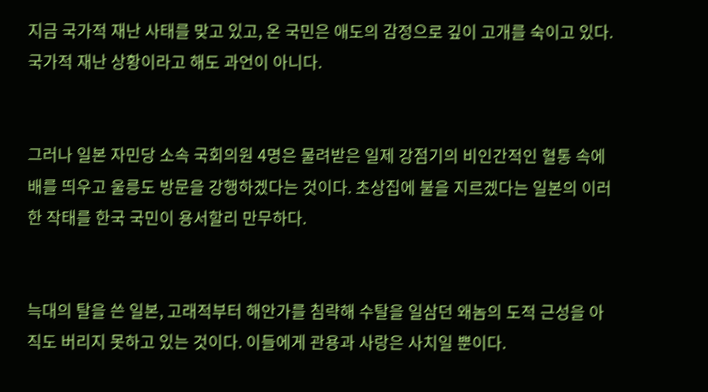지금 국가적 재난 사태를 맞고 있고, 온 국민은 애도의 감정으로 깊이 고개를 숙이고 있다. 국가적 재난 상황이라고 해도 과언이 아니다.


그러나 일본 자민당 소속 국회의원 4명은 물려받은 일제 강점기의 비인간적인 혈통 속에 배를 띄우고 울릉도 방문을 강행하겠다는 것이다. 초상집에 불을 지르겠다는 일본의 이러한 작태를 한국 국민이 용서할리 만무하다.


늑대의 탈을 쓴 일본, 고래적부터 해안가를 침략해 수탈을 일삼던 왜놈의 도적 근성을 아직도 버리지 못하고 있는 것이다. 이들에게 관용과 사랑은 사치일 뿐이다.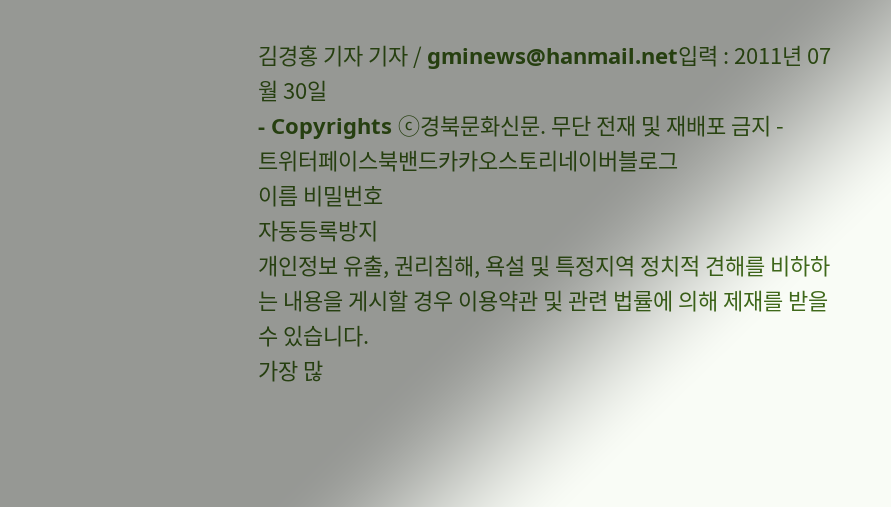김경홍 기자 기자 / gminews@hanmail.net입력 : 2011년 07월 30일
- Copyrights ⓒ경북문화신문. 무단 전재 및 재배포 금지 -
트위터페이스북밴드카카오스토리네이버블로그
이름 비밀번호
자동등록방지
개인정보 유출, 권리침해, 욕설 및 특정지역 정치적 견해를 비하하는 내용을 게시할 경우 이용약관 및 관련 법률에 의해 제재를 받을 수 있습니다.
가장 많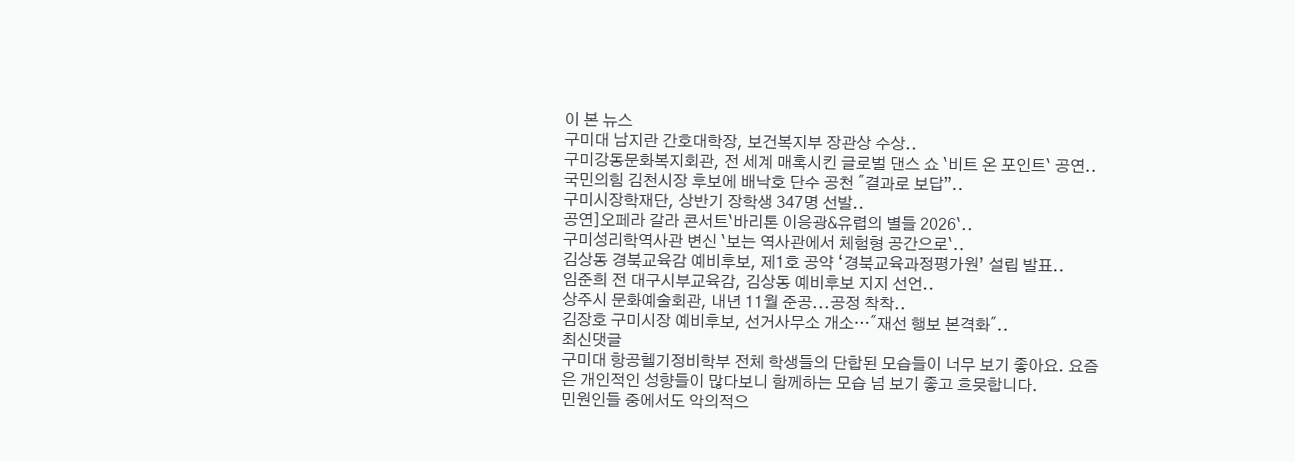이 본 뉴스
구미대 남지란 간호대학장, 보건복지부 장관상 수상..
구미강동문화복지회관, 전 세계 매혹시킨 글로벌 댄스 쇼 `비트 온 포인트` 공연..
국민의힘 김천시장 후보에 배낙호 단수 공천 ˝결과로 보답”..
구미시장학재단, 상반기 장학생 347명 선발..
공연]오페라 갈라 콘서트`바리톤 이응광&유렵의 별들 2026`..
구미성리학역사관 변신 `보는 역사관에서 체험형 공간으로`..
김상동 경북교육감 예비후보, 제1호 공약 ‘경북교육과정평가원’ 설립 발표..
임준희 전 대구시부교육감, 김상동 예비후보 지지 선언..
상주시 문화예술회관, 내년 11월 준공...공정 착착..
김장호 구미시장 예비후보, 선거사무소 개소…˝재선 행보 본격화˝..
최신댓글
구미대 항공헬기정비학부 전체 학생들의 단합된 모습들이 너무 보기 좋아요. 요즘은 개인적인 성향들이 많다보니 함께하는 모습 넘 보기 좋고 흐믓합니다.
민원인들 중에서도 악의적으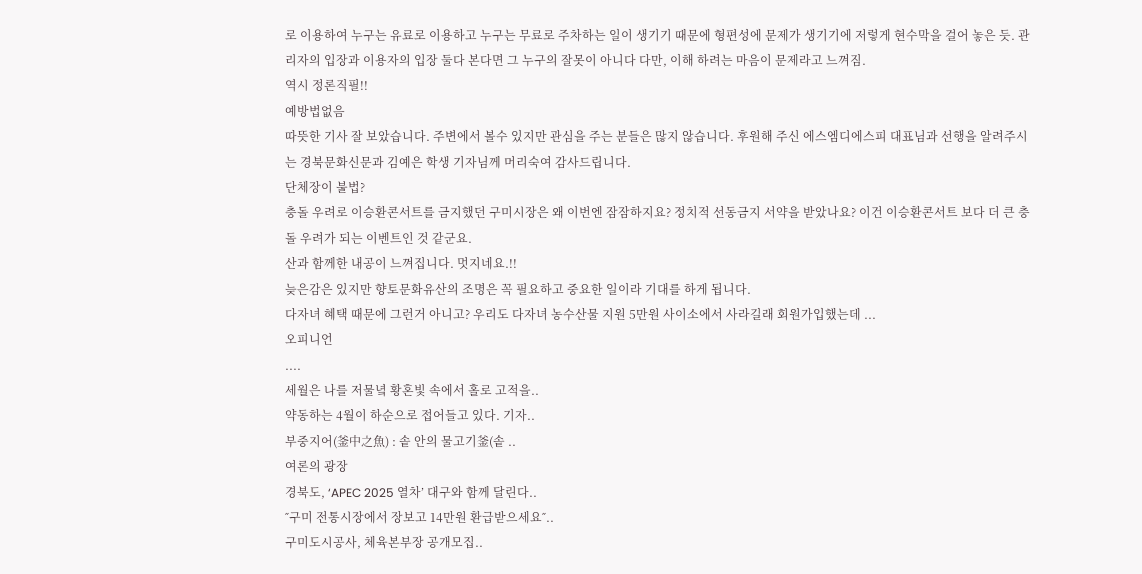로 이용하여 누구는 유료로 이용하고 누구는 무료로 주차하는 일이 생기기 때문에 형편성에 문제가 생기기에 저렇게 현수막을 걸어 놓은 듯. 관리자의 입장과 이용자의 입장 둘다 본다면 그 누구의 잘못이 아니다 다만, 이해 하려는 마음이 문제라고 느껴짐.
역시 정론직필!!
예방법없음
따뜻한 기사 잘 보았습니다. 주변에서 볼수 있지만 관심을 주는 분들은 많지 않습니다. 후원해 주신 에스엠디에스피 대표님과 선행을 알려주시는 경북문화신문과 김예은 학생 기자님께 머리숙여 감사드립니다.
단체장이 불법?
충돌 우려로 이승환콘서트를 금지했던 구미시장은 왜 이번엔 잠잠하지요? 정치적 선동금지 서약을 받았나요? 이건 이승환콘서트 보다 더 큰 충돌 우려가 되는 이벤트인 것 같군요.
산과 함께한 내공이 느껴집니다. 멋지네요.!!
늦은감은 있지만 향토문화유산의 조명은 꼭 필요하고 중요한 일이라 기대를 하게 됩니다.
다자녀 혜택 때문에 그런거 아니고? 우리도 다자녀 농수산물 지원 5만원 사이소에서 사라길래 회원가입했는데 ...
오피니언
....
세월은 나를 저물녘 황혼빛 속에서 홀로 고적을..
약동하는 4월이 하순으로 접어들고 있다. 기자..
부중지어(釜中之魚) : 솥 안의 물고기釜(솥 ..
여론의 광장
경북도, ‘APEC 2025 열차’ 대구와 함께 달린다..
˝구미 전통시장에서 장보고 14만원 환급받으세요˝..
구미도시공사, 체육본부장 공개모집..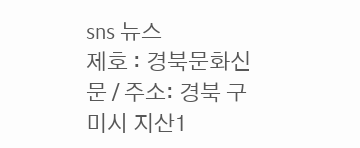sns 뉴스
제호 : 경북문화신문 / 주소: 경북 구미시 지산1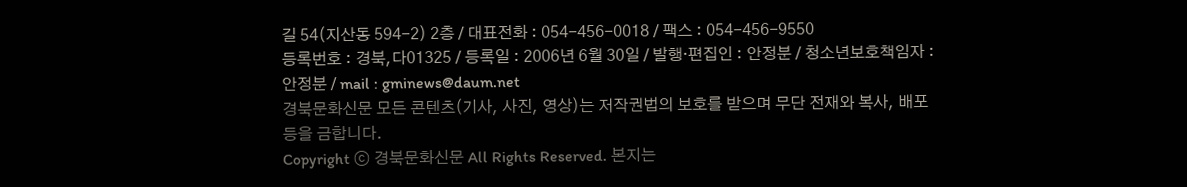길 54(지산동 594-2) 2층 / 대표전화 : 054-456-0018 / 팩스 : 054-456-9550
등록번호 : 경북,다01325 / 등록일 : 2006년 6월 30일 / 발행·편집인 : 안정분 / 청소년보호책임자 : 안정분 / mail : gminews@daum.net
경북문화신문 모든 콘텐츠(기사, 사진, 영상)는 저작권법의 보호를 받으며 무단 전재와 복사, 배포 등을 금합니다.
Copyright ⓒ 경북문화신문 All Rights Reserved. 본지는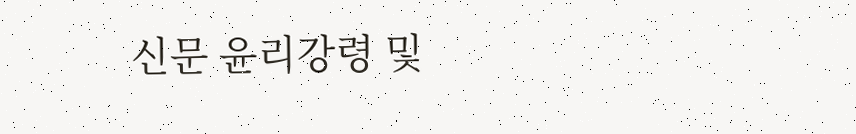신문 윤리강령 및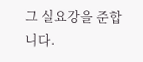그 실요강을 준합니다.